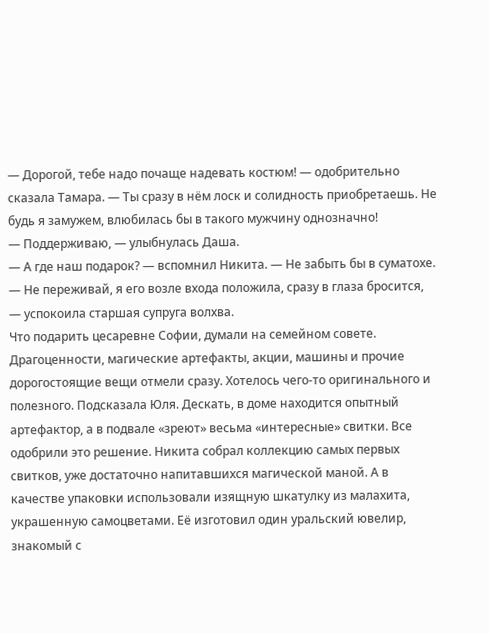— Дорогой, тебе надо почаще надевать костюм! — одобрительно сказала Тамара. — Ты сразу в нём лоск и солидность приобретаешь. Не будь я замужем, влюбилась бы в такого мужчину однозначно!
— Поддерживаю, — улыбнулась Даша.
— А где наш подарок? — вспомнил Никита. — Не забыть бы в суматохе.
— Не переживай, я его возле входа положила, сразу в глаза бросится, — успокоила старшая супруга волхва.
Что подарить цесаревне Софии, думали на семейном совете. Драгоценности, магические артефакты, акции, машины и прочие дорогостоящие вещи отмели сразу. Хотелось чего-то оригинального и полезного. Подсказала Юля. Дескать, в доме находится опытный артефактор, а в подвале «зреют» весьма «интересные» свитки. Все одобрили это решение. Никита собрал коллекцию самых первых свитков, уже достаточно напитавшихся магической маной. А в качестве упаковки использовали изящную шкатулку из малахита, украшенную самоцветами. Её изготовил один уральский ювелир, знакомый с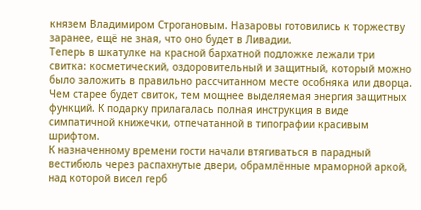князем Владимиром Строгановым. Назаровы готовились к торжеству заранее, ещё не зная, что оно будет в Ливадии.
Теперь в шкатулке на красной бархатной подложке лежали три свитка: косметический, оздоровительный и защитный, который можно было заложить в правильно рассчитанном месте особняка или дворца. Чем старее будет свиток, тем мощнее выделяемая энергия защитных функций. К подарку прилагалась полная инструкция в виде симпатичной книжечки, отпечатанной в типографии красивым шрифтом.
К назначенному времени гости начали втягиваться в парадный вестибюль через распахнутые двери, обрамлённые мраморной аркой, над которой висел герб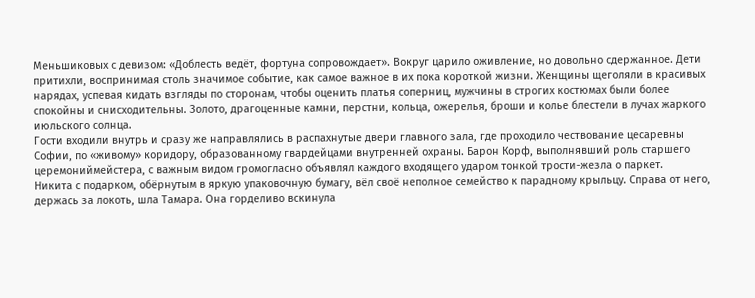Меньшиковых с девизом: «Доблесть ведёт, фортуна сопровождает». Вокруг царило оживление, но довольно сдержанное. Дети притихли, воспринимая столь значимое событие, как самое важное в их пока короткой жизни. Женщины щеголяли в красивых нарядах, успевая кидать взгляды по сторонам, чтобы оценить платья соперниц, мужчины в строгих костюмах были более спокойны и снисходительны. Золото, драгоценные камни, перстни, кольца, ожерелья, броши и колье блестели в лучах жаркого июльского солнца.
Гости входили внутрь и сразу же направлялись в распахнутые двери главного зала, где проходило чествование цесаревны Софии, по «живому» коридору, образованному гвардейцами внутренней охраны. Барон Корф, выполнявший роль старшего церемониймейстера, с важным видом громогласно объявлял каждого входящего ударом тонкой трости-жезла о паркет.
Никита с подарком, обёрнутым в яркую упаковочную бумагу, вёл своё неполное семейство к парадному крыльцу. Справа от него, держась за локоть, шла Тамара. Она горделиво вскинула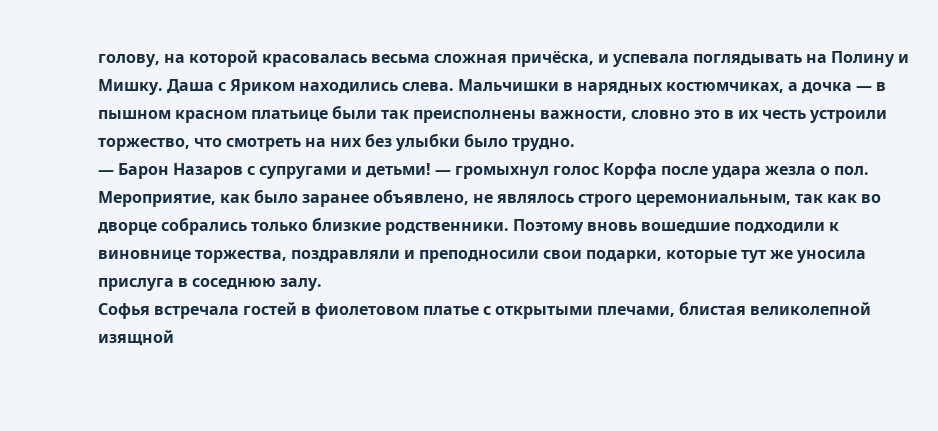голову, на которой красовалась весьма сложная причёска, и успевала поглядывать на Полину и Мишку. Даша с Яриком находились слева. Мальчишки в нарядных костюмчиках, а дочка — в пышном красном платьице были так преисполнены важности, словно это в их честь устроили торжество, что смотреть на них без улыбки было трудно.
— Барон Назаров с супругами и детьми! — громыхнул голос Корфа после удара жезла о пол.
Мероприятие, как было заранее объявлено, не являлось строго церемониальным, так как во дворце собрались только близкие родственники. Поэтому вновь вошедшие подходили к виновнице торжества, поздравляли и преподносили свои подарки, которые тут же уносила прислуга в соседнюю залу.
Софья встречала гостей в фиолетовом платье с открытыми плечами, блистая великолепной изящной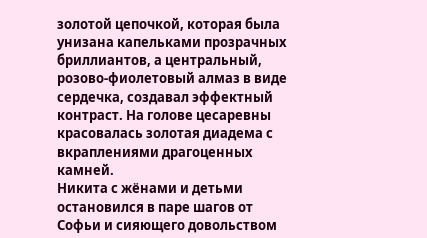золотой цепочкой, которая была унизана капельками прозрачных бриллиантов, а центральный, розово-фиолетовый алмаз в виде сердечка, создавал эффектный контраст. На голове цесаревны красовалась золотая диадема с вкраплениями драгоценных камней.
Никита с жёнами и детьми остановился в паре шагов от Софьи и сияющего довольством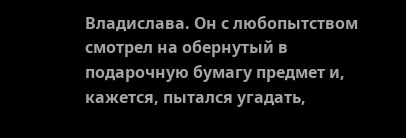Владислава. Он с любопытством смотрел на обернутый в подарочную бумагу предмет и, кажется, пытался угадать,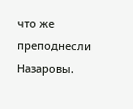что же преподнесли Назаровы.